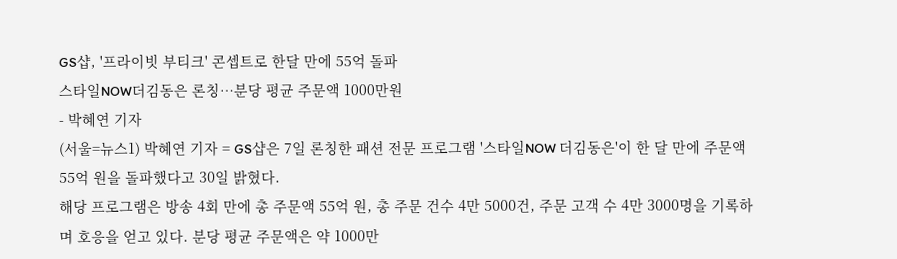GS샵, '프라이빗 부티크' 콘셉트로 한달 만에 55억 돌파
스타일NOW더김동은 론칭…분당 평균 주문액 1000만원
- 박혜연 기자
(서울=뉴스1) 박혜연 기자 = GS샵은 7일 론칭한 패션 전문 프로그램 '스타일NOW 더김동은'이 한 달 만에 주문액 55억 원을 돌파했다고 30일 밝혔다.
해당 프로그램은 방송 4회 만에 총 주문액 55억 원, 총 주문 건수 4만 5000건, 주문 고객 수 4만 3000명을 기록하며 호응을 얻고 있다. 분당 평균 주문액은 약 1000만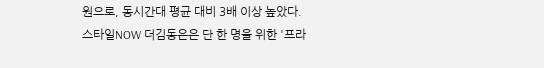원으로, 동시간대 평균 대비 3배 이상 높았다.
스타일NOW 더김동은은 단 한 명을 위한 '프라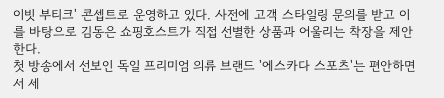이빗 부티크' 콘셉트로 운영하고 있다. 사전에 고객 스타일링 문의를 받고 이를 바탕으로 김동은 쇼핑호스트가 직접 선별한 상품과 어울리는 착장을 제안한다.
첫 방송에서 선보인 독일 프리미엄 의류 브랜드 '에스카다 스포츠'는 편안하면서 세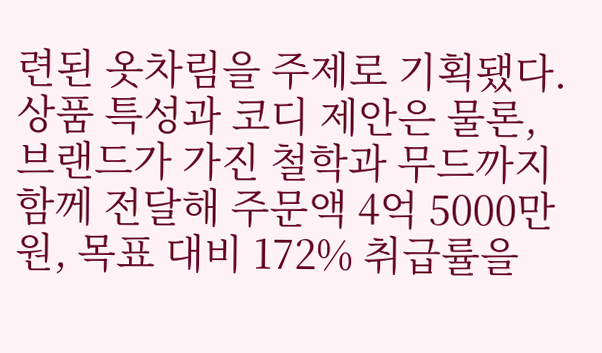련된 옷차림을 주제로 기획됐다. 상품 특성과 코디 제안은 물론, 브랜드가 가진 철학과 무드까지 함께 전달해 주문액 4억 5000만 원, 목표 대비 172% 취급률을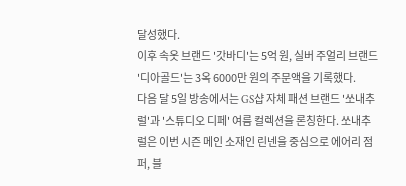달성했다.
이후 속옷 브랜드 '갓바디'는 5억 원, 실버 주얼리 브랜드 '디아골드'는 3옥 6000만 원의 주문액을 기록했다.
다음 달 5일 방송에서는 GS샵 자체 패션 브랜드 '쏘내추럴'과 '스튜디오 디페' 여름 컬렉션을 론칭한다. 쏘내추럴은 이번 시즌 메인 소재인 린넨을 중심으로 에어리 점퍼, 블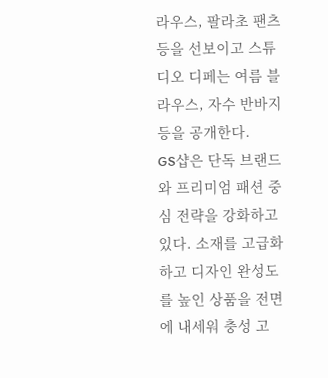라우스, 팔라초 팬츠 등을 선보이고 스튜디오 디페는 여름 블라우스, 자수 반바지 등을 공개한다.
GS샵은 단독 브랜드와 프리미엄 패션 중심 전략을 강화하고 있다. 소재를 고급화하고 디자인 완성도를 높인 상품을 전면에 내세워 충성 고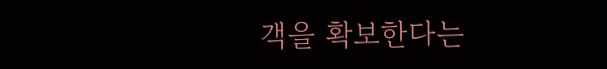객을 확보한다는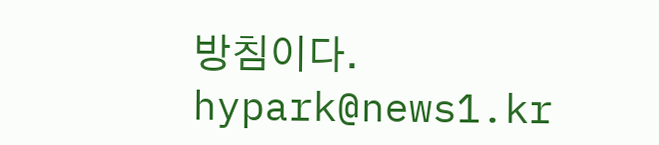방침이다.
hypark@news1.kr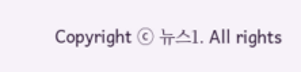Copyright ⓒ 뉴스1. All rights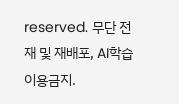reserved. 무단 전재 및 재배포, AI학습 이용금지.